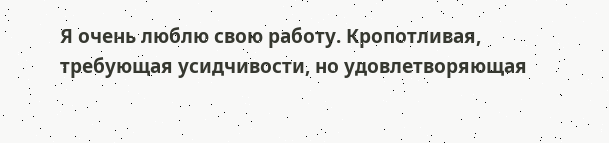Я очень люблю свою работу. Кропотливая, требующая усидчивости, но удовлетворяющая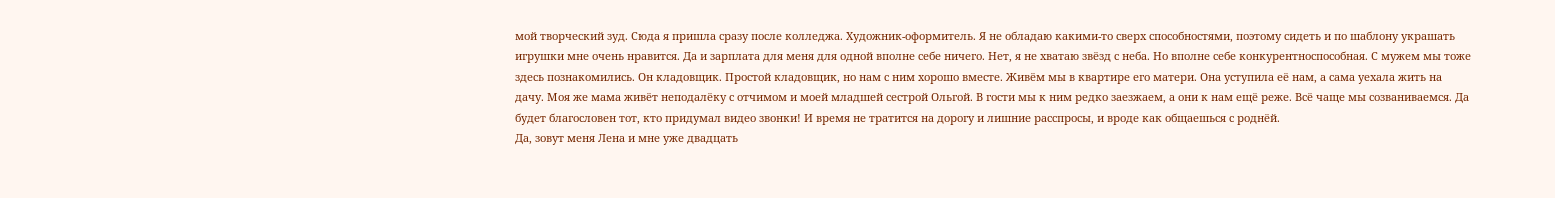мой творческий зуд. Сюда я пришла сразу после колледжа. Художник-оформитель. Я не обладаю какими-то сверх способностями, поэтому сидеть и по шаблону украшать игрушки мне очень нравится. Да и зарплата для меня для одной вполне себе ничего. Нет, я не хватаю звёзд с неба. Но вполне себе конкурентноспособная. С мужем мы тоже здесь познакомились. Он кладовщик. Простой кладовщик, но нам с ним хорошо вместе. Живём мы в квартире его матери. Она уступила её нам, а сама уехала жить на дачу. Моя же мама живёт неподалёку с отчимом и моей младшей сестрой Ольгой. В гости мы к ним редко заезжаем, а они к нам ещё реже. Всё чаще мы созваниваемся. Да будет благословен тот, кто придумал видео звонки! И время не тратится на дорогу и лишние расспросы, и вроде как общаешься с роднёй.
Да, зовут меня Лена и мне уже двадцать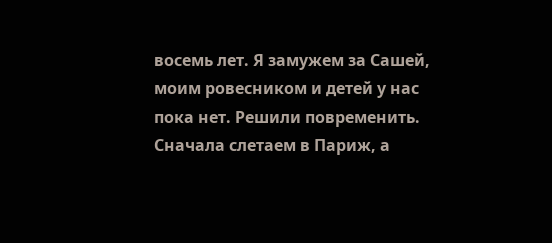восемь лет. Я замужем за Сашей, моим ровесником и детей у нас пока нет. Решили повременить. Сначала слетаем в Париж, а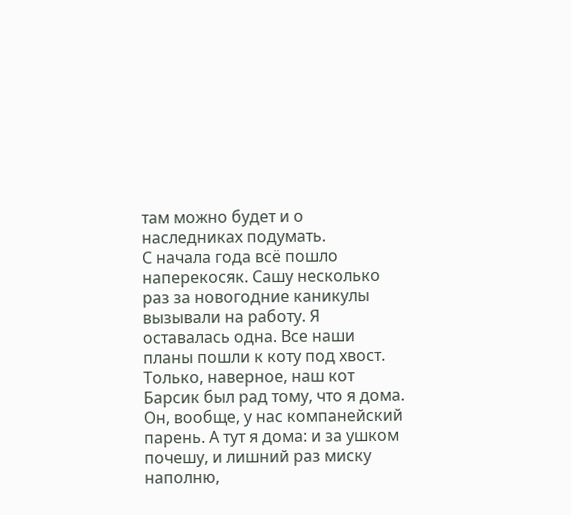там можно будет и о наследниках подумать.
С начала года всё пошло наперекосяк. Сашу несколько раз за новогодние каникулы вызывали на работу. Я оставалась одна. Все наши планы пошли к коту под хвост. Только, наверное, наш кот Барсик был рад тому, что я дома. Он, вообще, у нас компанейский парень. А тут я дома: и за ушком почешу, и лишний раз миску наполню,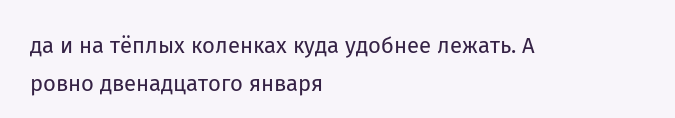да и на тёплых коленках куда удобнее лежать. А ровно двенадцатого января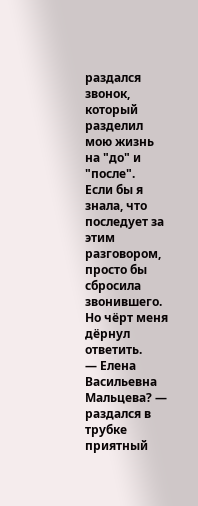раздался звонок, который разделил мою жизнь на "до" и "после".
Если бы я знала, что последует за этим разговором, просто бы сбросила звонившего. Но чёрт меня дёрнул ответить.
— Елена Васильевна Мальцева? — раздался в трубке приятный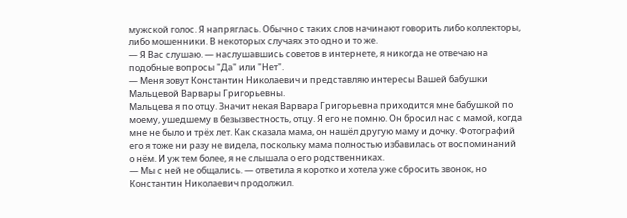мужской голос. Я напряглась. Обычно с таких слов начинают говорить либо коллекторы, либо мошенники. В некоторых случаях это одно и то же.
— Я Вас слушаю. — наслушавшись советов в интернете, я никогда не отвечаю на подобные вопросы "Да" или "Нет".
— Меня зовут Константин Николаевич и представляю интересы Вашей бабушки Мальцевой Варвары Григорьевны.
Мальцева я по отцу. Значит некая Варвара Григорьевна приходится мне бабушкой по моему, ушедшему в безызвестность, отцу. Я его не помню. Он бросил нас с мамой, когда мне не было и трёх лет. Как сказала мама, он нашёл другую маму и дочку. Фотографий его я тоже ни разу не видела, поскольку мама полностью избавилась от воспоминаний о нём. И уж тем более, я не слышала о его родственниках.
— Мы с ней не общались. — ответила я коротко и хотела уже сбросить звонок, но Константин Николаевич продолжил.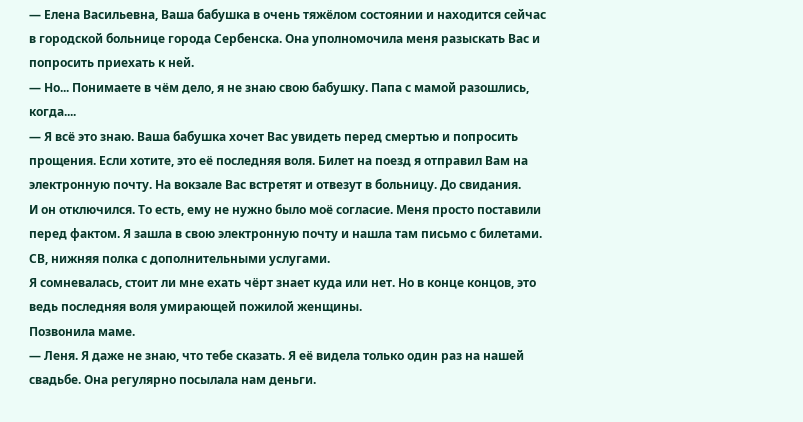— Елена Васильевна, Ваша бабушка в очень тяжёлом состоянии и находится сейчас в городской больнице города Сербенска. Она уполномочила меня разыскать Вас и попросить приехать к ней.
— Но... Понимаете в чём дело, я не знаю свою бабушку. Папа с мамой разошлись, когда....
— Я всё это знаю. Ваша бабушка хочет Вас увидеть перед смертью и попросить прощения. Если хотите, это её последняя воля. Билет на поезд я отправил Вам на электронную почту. На вокзале Вас встретят и отвезут в больницу. До свидания.
И он отключился. То есть, ему не нужно было моё согласие. Меня просто поставили перед фактом. Я зашла в свою электронную почту и нашла там письмо с билетами. СВ, нижняя полка с дополнительными услугами.
Я сомневалась, стоит ли мне ехать чёрт знает куда или нет. Но в конце концов, это ведь последняя воля умирающей пожилой женщины.
Позвонила маме.
— Леня. Я даже не знаю, что тебе сказать. Я её видела только один раз на нашей свадьбе. Она регулярно посылала нам деньги.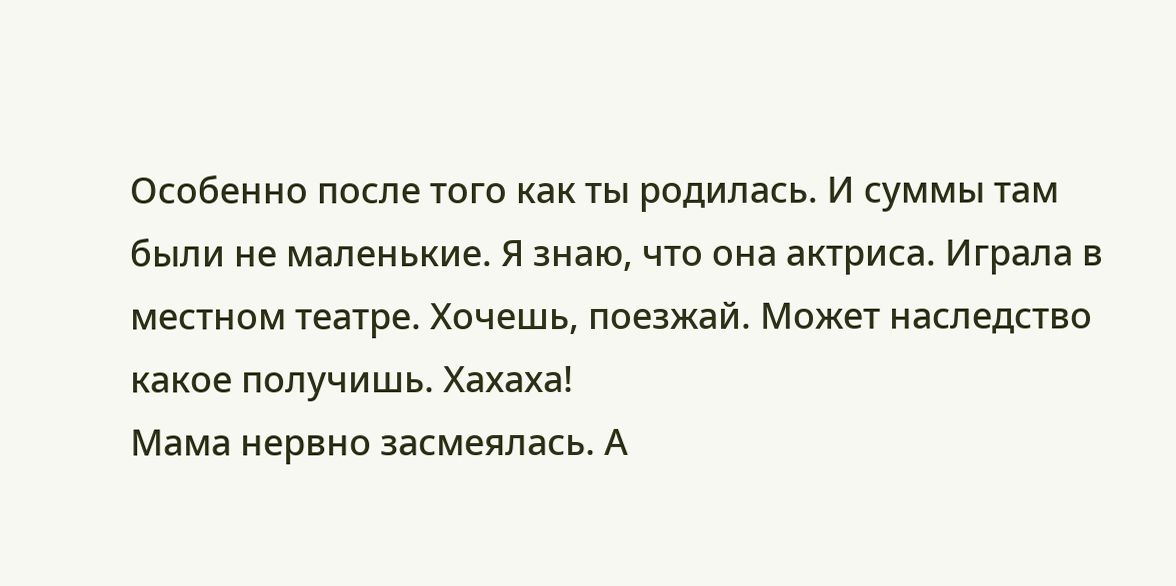Особенно после того как ты родилась. И суммы там были не маленькие. Я знаю, что она актриса. Играла в местном театре. Хочешь, поезжай. Может наследство какое получишь. Хахаха!
Мама нервно засмеялась. А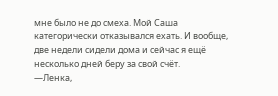мне было не до смеха. Мой Саша категорически отказывался ехать. И вообще, две недели сидели дома и сейчас я ещё несколько дней беру за свой счёт.
—Ленка,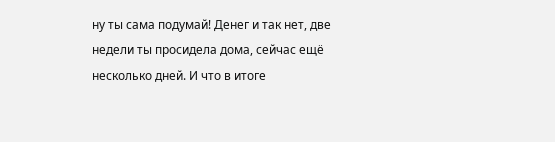ну ты сама подумай! Денег и так нет, две недели ты просидела дома, сейчас ещё несколько дней. И что в итоге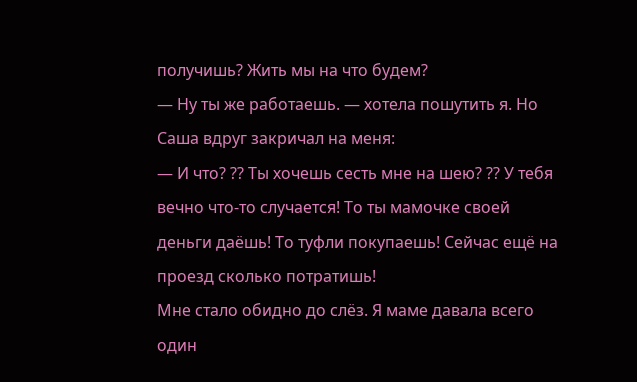получишь? Жить мы на что будем?
— Ну ты же работаешь. — хотела пошутить я. Но Саша вдруг закричал на меня:
— И что? ?? Ты хочешь сесть мне на шею? ?? У тебя вечно что-то случается! То ты мамочке своей деньги даёшь! То туфли покупаешь! Сейчас ещё на проезд сколько потратишь!
Мне стало обидно до слёз. Я маме давала всего один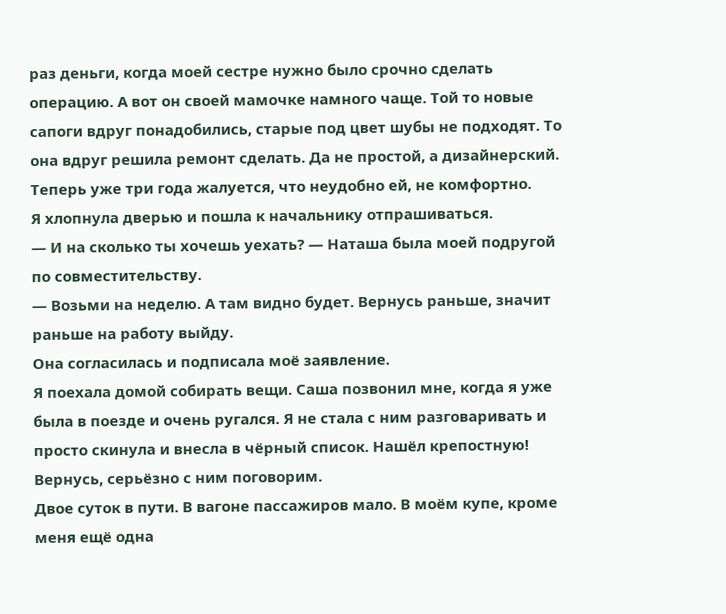раз деньги, когда моей сестре нужно было срочно сделать операцию. А вот он своей мамочке намного чаще. Той то новые сапоги вдруг понадобились, старые под цвет шубы не подходят. То она вдруг решила ремонт сделать. Да не простой, а дизайнерский. Теперь уже три года жалуется, что неудобно ей, не комфортно.
Я хлопнула дверью и пошла к начальнику отпрашиваться.
— И на сколько ты хочешь уехать? — Наташа была моей подругой по совместительству.
— Возьми на неделю. А там видно будет. Вернусь раньше, значит раньше на работу выйду.
Она согласилась и подписала моё заявление.
Я поехала домой собирать вещи. Саша позвонил мне, когда я уже была в поезде и очень ругался. Я не стала с ним разговаривать и просто скинула и внесла в чёрный список. Нашёл крепостную! Вернусь, серьёзно с ним поговорим.
Двое суток в пути. В вагоне пассажиров мало. В моём купе, кроме меня ещё одна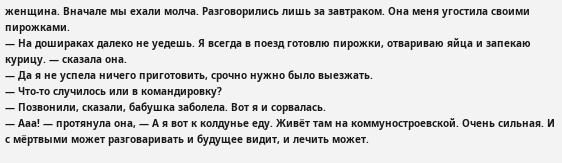женщина. Вначале мы ехали молча. Разговорились лишь за завтраком. Она меня угостила своими пирожками.
— На дошираках далеко не уедешь. Я всегда в поезд готовлю пирожки, отвариваю яйца и запекаю курицу. — сказала она.
— Да я не успела ничего приготовить, срочно нужно было выезжать.
— Что-то случилось или в командировку?
— Позвонили, сказали, бабушка заболела. Вот я и сорвалась.
— Ааа! — протянула она, — А я вот к колдунье еду. Живёт там на коммуностроевской. Очень сильная. И с мёртвыми может разговаривать и будущее видит, и лечить может.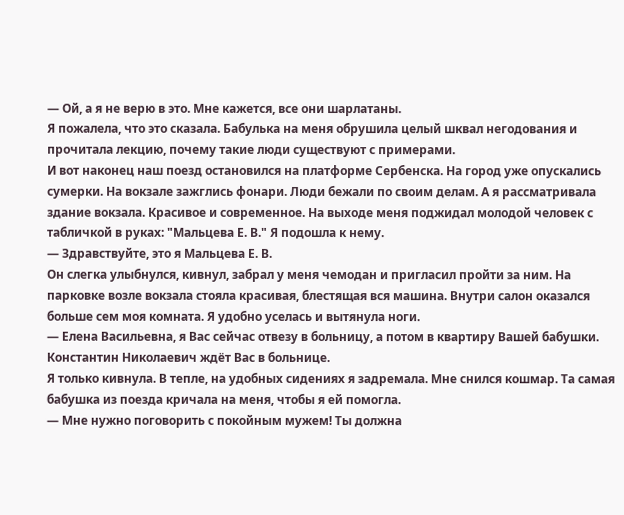— Ой, а я не верю в это. Мне кажется, все они шарлатаны.
Я пожалела, что это сказала. Бабулька на меня обрушила целый шквал негодования и прочитала лекцию, почему такие люди существуют с примерами.
И вот наконец наш поезд остановился на платформе Сербенска. На город уже опускались сумерки. На вокзале зажглись фонари. Люди бежали по своим делам. А я рассматривала здание вокзала. Красивое и современное. На выходе меня поджидал молодой человек с табличкой в руках: "Мальцева Е. В." Я подошла к нему.
— Здравствуйте, это я Мальцева Е. В.
Он слегка улыбнулся, кивнул, забрал у меня чемодан и пригласил пройти за ним. На парковке возле вокзала стояла красивая, блестящая вся машина. Внутри салон оказался больше сем моя комната. Я удобно уселась и вытянула ноги.
— Елена Васильевна, я Вас сейчас отвезу в больницу, а потом в квартиру Вашей бабушки. Константин Николаевич ждёт Вас в больнице.
Я только кивнула. В тепле, на удобных сидениях я задремала. Мне снился кошмар. Та самая бабушка из поезда кричала на меня, чтобы я ей помогла.
— Мне нужно поговорить с покойным мужем! Ты должна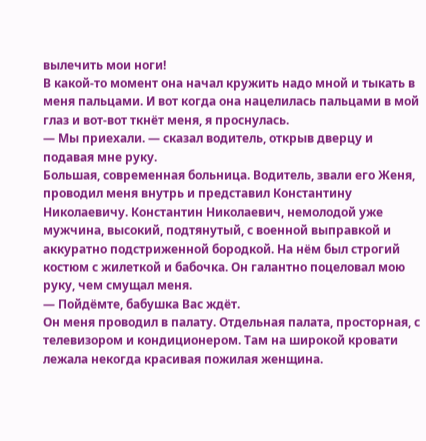вылечить мои ноги!
В какой-то момент она начал кружить надо мной и тыкать в меня пальцами. И вот когда она нацелилась пальцами в мой глаз и вот-вот ткнёт меня, я проснулась.
— Мы приехали. — сказал водитель, открыв дверцу и подавая мне руку.
Большая, современная больница. Водитель, звали его Женя, проводил меня внутрь и представил Константину Николаевичу. Константин Николаевич, немолодой уже мужчина, высокий, подтянутый, с военной выправкой и аккуратно подстриженной бородкой. На нём был строгий костюм с жилеткой и бабочка. Он галантно поцеловал мою руку, чем смущал меня.
— Пойдёмте, бабушка Вас ждёт.
Он меня проводил в палату. Отдельная палата, просторная, с телевизором и кондиционером. Там на широкой кровати лежала некогда красивая пожилая женщина.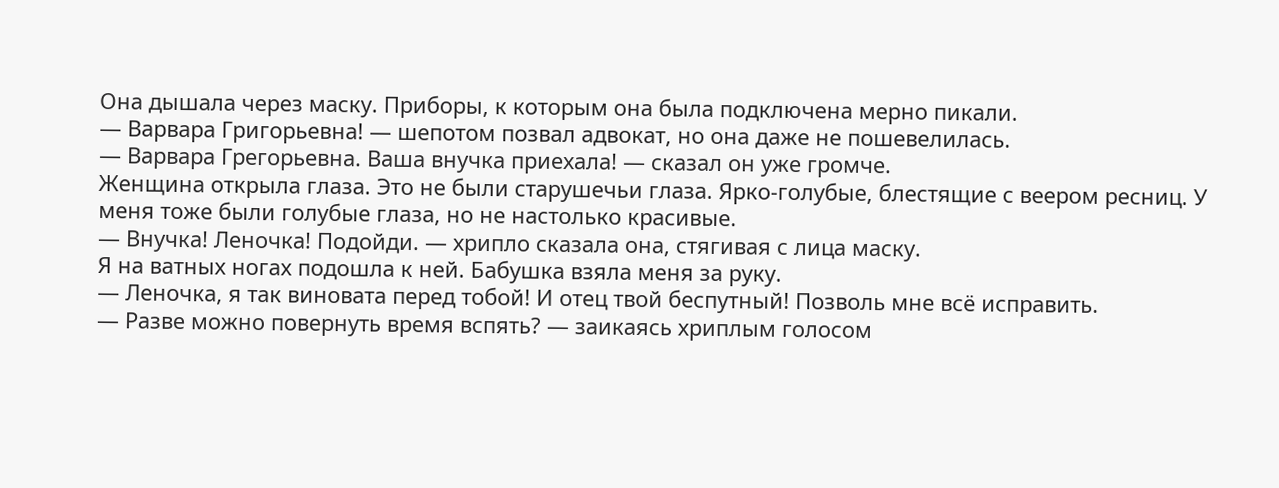Она дышала через маску. Приборы, к которым она была подключена мерно пикали.
— Варвара Григорьевна! — шепотом позвал адвокат, но она даже не пошевелилась.
— Варвара Грегорьевна. Ваша внучка приехала! — сказал он уже громче.
Женщина открыла глаза. Это не были старушечьи глаза. Ярко-голубые, блестящие с веером ресниц. У меня тоже были голубые глаза, но не настолько красивые.
— Внучка! Леночка! Подойди. — хрипло сказала она, стягивая с лица маску.
Я на ватных ногах подошла к ней. Бабушка взяла меня за руку.
— Леночка, я так виновата перед тобой! И отец твой беспутный! Позволь мне всё исправить.
— Разве можно повернуть время вспять? — заикаясь хриплым голосом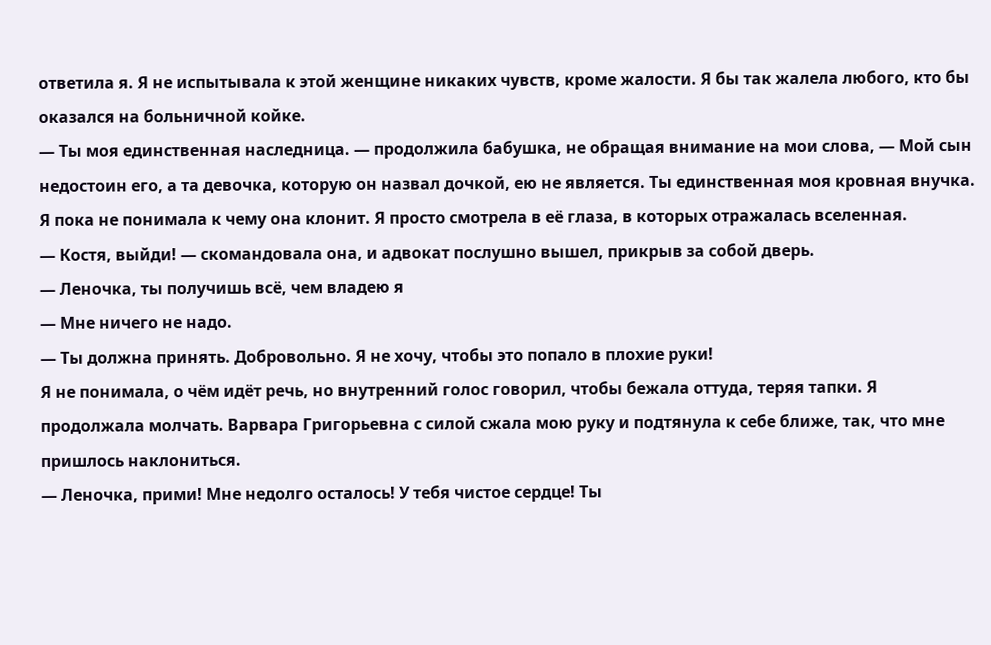ответила я. Я не испытывала к этой женщине никаких чувств, кроме жалости. Я бы так жалела любого, кто бы оказался на больничной койке.
— Ты моя единственная наследница. — продолжила бабушка, не обращая внимание на мои слова, — Мой сын недостоин его, а та девочка, которую он назвал дочкой, ею не является. Ты единственная моя кровная внучка.
Я пока не понимала к чему она клонит. Я просто смотрела в её глаза, в которых отражалась вселенная.
— Костя, выйди! — скомандовала она, и адвокат послушно вышел, прикрыв за собой дверь.
— Леночка, ты получишь всё, чем владею я
— Мне ничего не надо.
— Ты должна принять. Добровольно. Я не хочу, чтобы это попало в плохие руки!
Я не понимала, о чём идёт речь, но внутренний голос говорил, чтобы бежала оттуда, теряя тапки. Я продолжала молчать. Варвара Григорьевна с силой сжала мою руку и подтянула к себе ближе, так, что мне пришлось наклониться.
— Леночка, прими! Мне недолго осталось! У тебя чистое сердце! Ты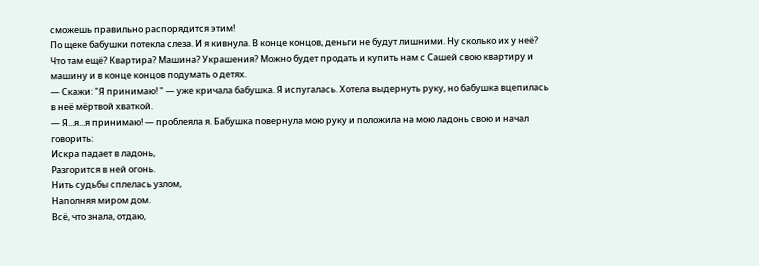сможешь правильно распорядится этим!
По щеке бабушки потекла слеза. И я кивнула. В конце концов, деньги не будут лишними. Ну сколько их у неё? Что там ещё? Квартира? Машина? Украшения? Можно будет продать и купить нам с Сашей свою квартиру и машину и в конце концов подумать о детях.
— Скажи: "Я принимаю! " — уже кричала бабушка. Я испугалась. Хотела выдернуть руку, но бабушка вцепилась в неё мёртвой хваткой.
— Я...я...я принимаю! — проблеяла я. Бабушка повернула мою руку и положила на мою ладонь свою и начал говорить:
Искра падает в ладонь,
Разгорится в ней огонь.
Нить судьбы сплелась узлом,
Наполняя миром дом.
Всё, что знала, отдаю,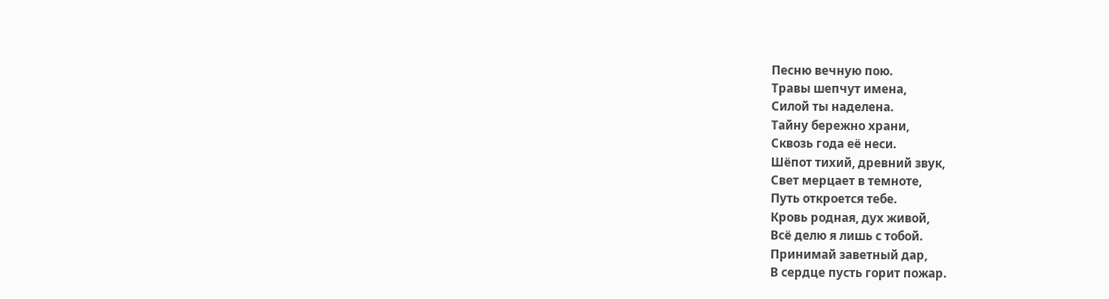Песню вечную пою.
Травы шепчут имена,
Силой ты наделена.
Тайну бережно храни,
Сквозь года её неси.
Шёпот тихий, древний звук,
Свет мерцает в темноте,
Путь откроется тебе.
Кровь родная, дух живой,
Всё делю я лишь с тобой.
Принимай заветный дар,
В сердце пусть горит пожар.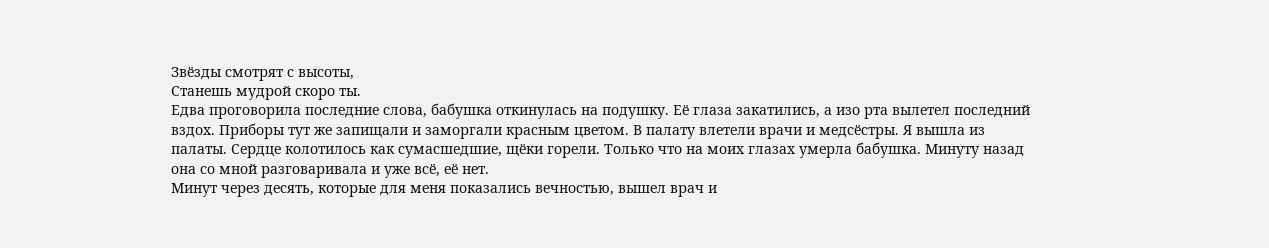Звёзды смотрят с высоты,
Станешь мудрой скоро ты.
Едва проговорила последние слова, бабушка откинулась на подушку. Её глаза закатились, а изо рта вылетел последний вздох. Приборы тут же запищали и заморгали красным цветом. В палату влетели врачи и медсёстры. Я вышла из палаты. Сердце колотилось как сумасшедшие, щёки горели. Только что на моих глазах умерла бабушка. Минуту назад она со мной разговаривала и уже всё, её нет.
Минут через десять, которые для меня показались вечностью, вышел врач и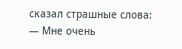сказал страшные слова:
— Мне очень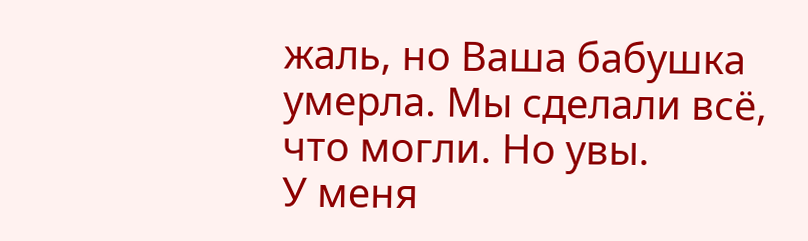жаль, но Ваша бабушка умерла. Мы сделали всё, что могли. Но увы.
У меня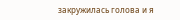закружилась голова и я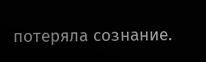потеряла сознание.